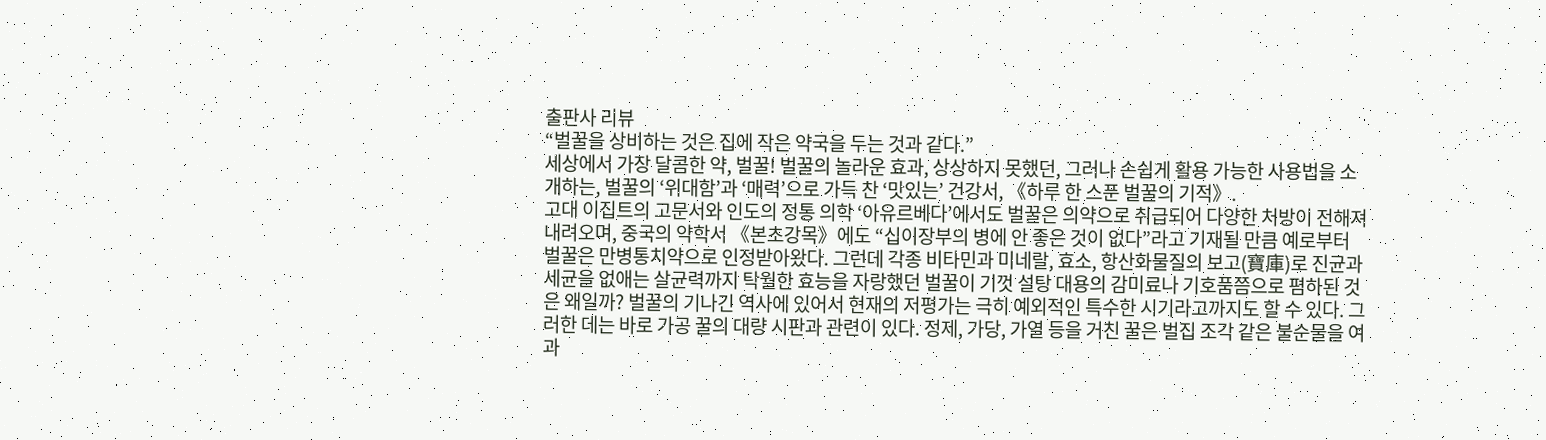출판사 리뷰
“벌꿀을 상비하는 것은 집에 작은 약국을 두는 것과 같다.”
세상에서 가장 달콤한 약, 벌꿀! 벌꿀의 놀라운 효과, 상상하지 못했던, 그러나 손쉽게 활용 가능한 사용법을 소개하는, 벌꿀의 ‘위대함’과 ‘매력’으로 가득 찬 ‘맛있는’ 건강서, 《하루 한 스푼 벌꿀의 기적》.
고대 이집트의 고문서와 인도의 정통 의학 ‘아유르베다’에서도 벌꿀은 의약으로 취급되어 다양한 처방이 전해져 내려오며, 중국의 약학서 《본초강목》에도 “십이장부의 병에 안 좋은 것이 없다”라고 기재될 만큼 예로부터 벌꿀은 만병통치약으로 인정받아왔다. 그런데 각종 비타민과 미네랄, 효소, 항산화물질의 보고(寶庫)로 진균과 세균을 없애는 살균력까지 탁월한 효능을 자랑했던 벌꿀이 기껏 설탕 대용의 감미료나 기호품쯤으로 폄하된 것은 왜일까? 벌꿀의 기나긴 역사에 있어서 현재의 저평가는 극히 예외적인 특수한 시기라고까지도 할 수 있다. 그러한 데는 바로 가공 꿀의 대량 시판과 관련이 있다. 정제, 가당, 가열 등을 거친 꿀은 벌집 조각 같은 불순물을 여과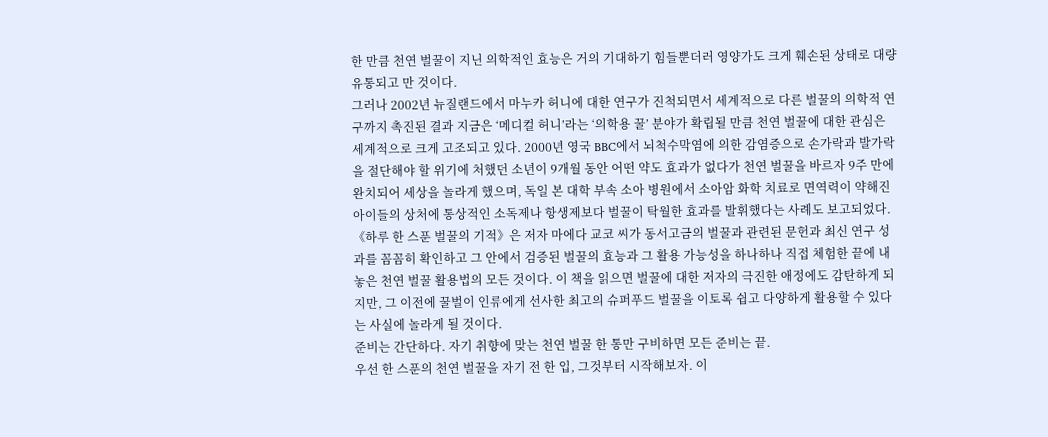한 만큼 천연 벌꿀이 지닌 의학적인 효능은 거의 기대하기 힘들뿐더러 영양가도 크게 훼손된 상태로 대량 유통되고 만 것이다.
그러나 2002년 뉴질랜드에서 마누카 허니에 대한 연구가 진척되면서 세계적으로 다른 벌꿀의 의학적 연구까지 촉진된 결과 지금은 ‘메디컬 허니’라는 ‘의학용 꿀’ 분야가 확립될 만큼 천연 벌꿀에 대한 관심은 세계적으로 크게 고조되고 있다. 2000년 영국 BBC에서 뇌척수막염에 의한 감염증으로 손가락과 발가락을 절단해야 할 위기에 처했던 소년이 9개월 동안 어떤 약도 효과가 없다가 천연 벌꿀을 바르자 9주 만에 완치되어 세상을 놀라게 했으며, 독일 본 대학 부속 소아 병원에서 소아암 화학 치료로 면역력이 약해진 아이들의 상처에 통상적인 소독제나 항생제보다 벌꿀이 탁월한 효과를 발휘했다는 사례도 보고되었다.
《하루 한 스푼 벌꿀의 기적》은 저자 마에다 교코 씨가 동서고금의 벌꿀과 관련된 문헌과 최신 연구 성과를 꼼꼼히 확인하고 그 안에서 검증된 벌꿀의 효능과 그 활용 가능성을 하나하나 직접 체험한 끝에 내놓은 천연 벌꿀 활용법의 모든 것이다. 이 책을 읽으면 벌꿀에 대한 저자의 극진한 애정에도 감탄하게 되지만, 그 이전에 꿀벌이 인류에게 선사한 최고의 슈퍼푸드 벌꿀을 이토록 쉽고 다양하게 활용할 수 있다는 사실에 놀라게 될 것이다.
준비는 간단하다. 자기 취향에 맞는 천연 벌꿀 한 통만 구비하면 모든 준비는 끝.
우선 한 스푼의 천연 벌꿀을 자기 전 한 입, 그것부터 시작해보자. 이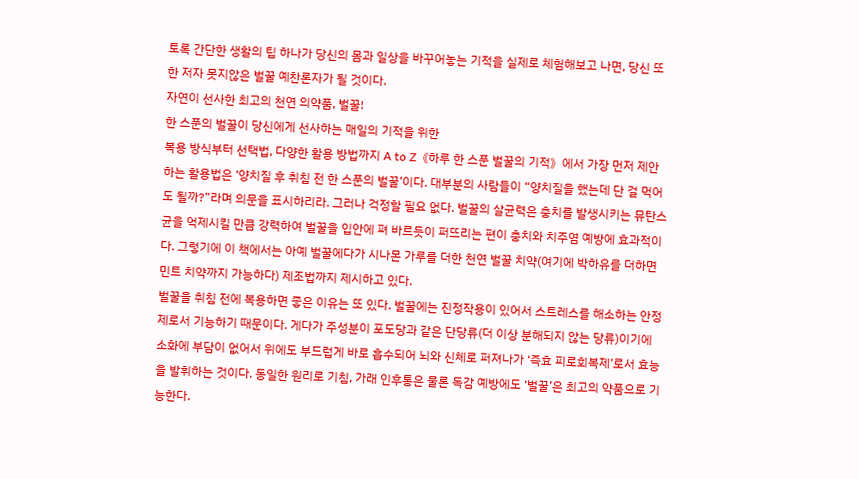토록 간단한 생활의 팁 하나가 당신의 몸과 일상을 바꾸어놓는 기적을 실제로 체험해보고 나면, 당신 또한 저자 못지않은 벌꿀 예찬론자가 될 것이다.
자연이 선사한 최고의 천연 의약품, 벌꿀!
한 스푼의 벌꿀이 당신에게 선사하는 매일의 기적을 위한
복용 방식부터 선택법, 다양한 활용 방법까지 A to Z《하루 한 스푼 벌꿀의 기적》에서 가장 먼저 제안하는 활용법은 ‘양치질 후 취침 전 한 스푼의 벌꿀’이다. 대부분의 사람들이 “양치질을 했는데 단 걸 먹어도 될까?”라며 의문을 표시하리라. 그러나 걱정할 필요 없다. 벌꿀의 살균력은 충치를 발생시키는 뮤탄스균을 억제시킬 만큼 강력하여 벌꿀을 입안에 펴 바르듯이 퍼뜨리는 편이 충치와 치주염 예방에 효과적이다. 그렇기에 이 책에서는 아예 벌꿀에다가 시나몬 가루를 더한 천연 벌꿀 치약(여기에 박하유를 더하면 민트 치약까지 가능하다) 제조법까지 제시하고 있다.
벌꿀을 취침 전에 복용하면 좋은 이유는 또 있다. 벌꿀에는 진정작용이 있어서 스트레스를 해소하는 안정제로서 기능하기 때문이다. 게다가 주성분이 포도당과 같은 단당류(더 이상 분해되지 않는 당류)이기에 소화에 부담이 없어서 위에도 부드럽게 바로 흡수되어 뇌와 신체로 퍼져나가 ‘즉효 피로회복제’로서 효능을 발휘하는 것이다. 동일한 원리로 기침, 가래 인후통은 물론 독감 예방에도 ‘벌꿀’은 최고의 약품으로 기능한다.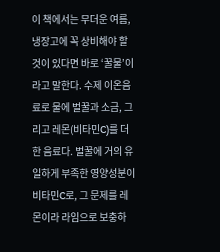이 책에서는 무더운 여름, 냉장고에 꼭 상비해야 할 것이 있다면 바로 ‘꿀물’이라고 말한다. 수제 이온음료로 물에 벌꿀과 소금, 그리고 레몬(비타민C)를 더한 음료다. 벌꿀에 거의 유일하게 부족한 영양성분이 비타민C로, 그 문제를 레몬이라 라임으로 보충하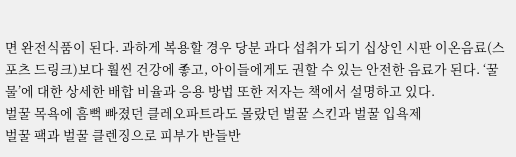면 완전식품이 된다. 과하게 복용할 경우 당분 과다 섭취가 되기 십상인 시판 이온음료(스포츠 드링크)보다 훨씬 건강에 좋고, 아이들에게도 권할 수 있는 안전한 음료가 된다. ‘꿀물’에 대한 상세한 배합 비율과 응용 방법 또한 저자는 책에서 설명하고 있다.
벌꿀 목욕에 흠뻑 빠졌던 클레오파트라도 몰랐던 벌꿀 스킨과 벌꿀 입욕제
벌꿀 팩과 벌꿀 클렌징으로 피부가 반들반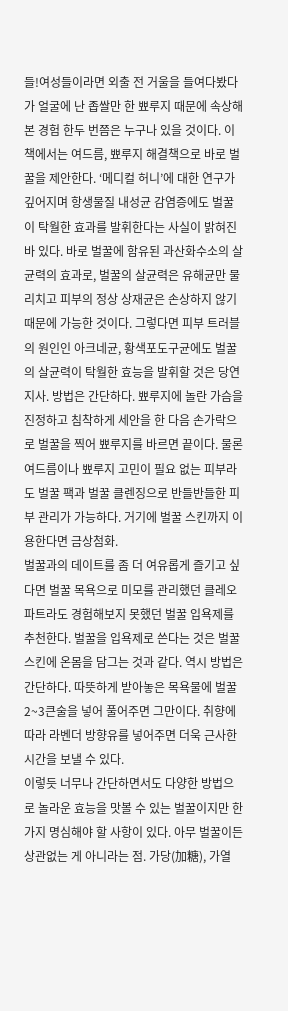들!여성들이라면 외출 전 거울을 들여다봤다가 얼굴에 난 좁쌀만 한 뾰루지 때문에 속상해본 경험 한두 번쯤은 누구나 있을 것이다. 이 책에서는 여드름, 뾰루지 해결책으로 바로 벌꿀을 제안한다. ‘메디컬 허니’에 대한 연구가 깊어지며 항생물질 내성균 감염증에도 벌꿀이 탁월한 효과를 발휘한다는 사실이 밝혀진 바 있다. 바로 벌꿀에 함유된 과산화수소의 살균력의 효과로, 벌꿀의 살균력은 유해균만 물리치고 피부의 정상 상재균은 손상하지 않기 때문에 가능한 것이다. 그렇다면 피부 트러블의 원인인 아크네균, 황색포도구균에도 벌꿀의 살균력이 탁월한 효능을 발휘할 것은 당연지사. 방법은 간단하다. 뾰루지에 놀란 가슴을 진정하고 침착하게 세안을 한 다음 손가락으로 벌꿀을 찍어 뾰루지를 바르면 끝이다. 물론 여드름이나 뾰루지 고민이 필요 없는 피부라도 벌꿀 팩과 벌꿀 클렌징으로 반들반들한 피부 관리가 가능하다. 거기에 벌꿀 스킨까지 이용한다면 금상첨화.
벌꿀과의 데이트를 좀 더 여유롭게 즐기고 싶다면 벌꿀 목욕으로 미모를 관리했던 클레오파트라도 경험해보지 못했던 벌꿀 입욕제를 추천한다. 벌꿀을 입욕제로 쓴다는 것은 벌꿀 스킨에 온몸을 담그는 것과 같다. 역시 방법은 간단하다. 따뜻하게 받아놓은 목욕물에 벌꿀 2~3큰술을 넣어 풀어주면 그만이다. 취향에 따라 라벤더 방향유를 넣어주면 더욱 근사한 시간을 보낼 수 있다.
이렇듯 너무나 간단하면서도 다양한 방법으로 놀라운 효능을 맛볼 수 있는 벌꿀이지만 한 가지 명심해야 할 사항이 있다. 아무 벌꿀이든 상관없는 게 아니라는 점. 가당(加糖), 가열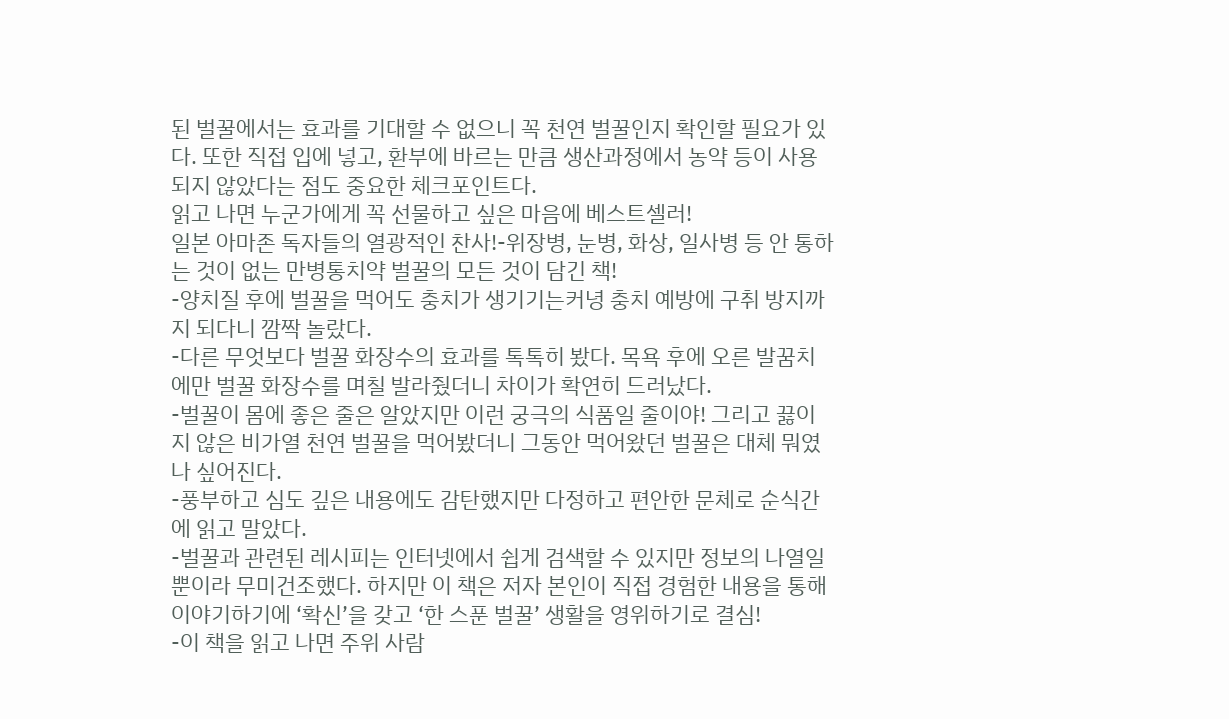된 벌꿀에서는 효과를 기대할 수 없으니 꼭 천연 벌꿀인지 확인할 필요가 있다. 또한 직접 입에 넣고, 환부에 바르는 만큼 생산과정에서 농약 등이 사용되지 않았다는 점도 중요한 체크포인트다.
읽고 나면 누군가에게 꼭 선물하고 싶은 마음에 베스트셀러!
일본 아마존 독자들의 열광적인 찬사!-위장병, 눈병, 화상, 일사병 등 안 통하는 것이 없는 만병통치약 벌꿀의 모든 것이 담긴 책!
-양치질 후에 벌꿀을 먹어도 충치가 생기기는커녕 충치 예방에 구취 방지까지 되다니 깜짝 놀랐다.
-다른 무엇보다 벌꿀 화장수의 효과를 톡톡히 봤다. 목욕 후에 오른 발꿈치에만 벌꿀 화장수를 며칠 발라줬더니 차이가 확연히 드러났다.
-벌꿀이 몸에 좋은 줄은 알았지만 이런 궁극의 식품일 줄이야! 그리고 끓이지 않은 비가열 천연 벌꿀을 먹어봤더니 그동안 먹어왔던 벌꿀은 대체 뭐였나 싶어진다.
-풍부하고 심도 깊은 내용에도 감탄했지만 다정하고 편안한 문체로 순식간에 읽고 말았다.
-벌꿀과 관련된 레시피는 인터넷에서 쉽게 검색할 수 있지만 정보의 나열일 뿐이라 무미건조했다. 하지만 이 책은 저자 본인이 직접 경험한 내용을 통해 이야기하기에 ‘확신’을 갖고 ‘한 스푼 벌꿀’ 생활을 영위하기로 결심!
-이 책을 읽고 나면 주위 사람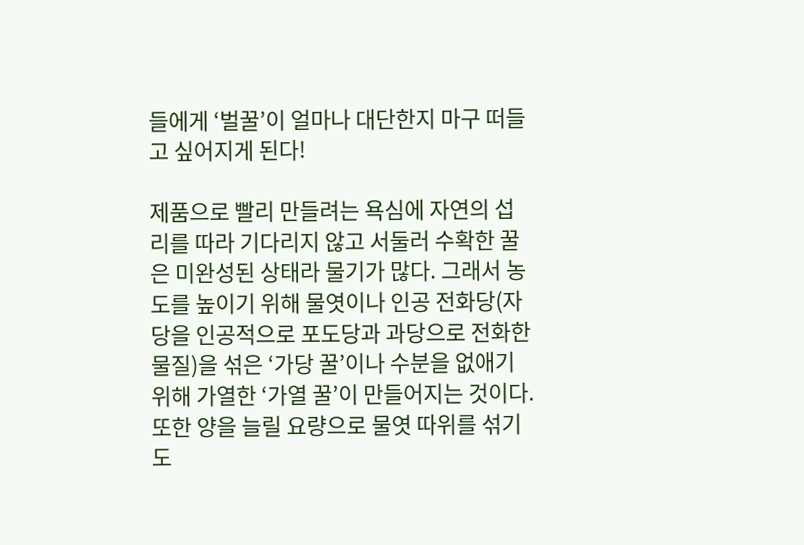들에게 ‘벌꿀’이 얼마나 대단한지 마구 떠들고 싶어지게 된다!

제품으로 빨리 만들려는 욕심에 자연의 섭리를 따라 기다리지 않고 서둘러 수확한 꿀은 미완성된 상태라 물기가 많다. 그래서 농도를 높이기 위해 물엿이나 인공 전화당(자당을 인공적으로 포도당과 과당으로 전화한 물질)을 섞은 ‘가당 꿀’이나 수분을 없애기 위해 가열한 ‘가열 꿀’이 만들어지는 것이다. 또한 양을 늘릴 요량으로 물엿 따위를 섞기도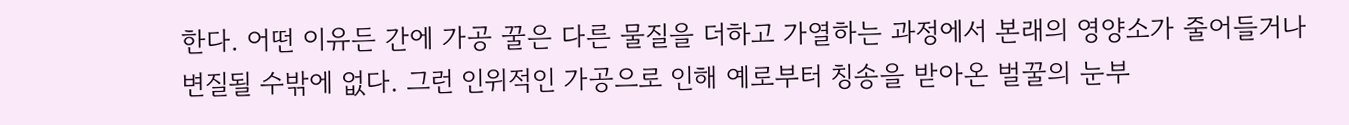한다. 어떤 이유든 간에 가공 꿀은 다른 물질을 더하고 가열하는 과정에서 본래의 영양소가 줄어들거나 변질될 수밖에 없다. 그런 인위적인 가공으로 인해 예로부터 칭송을 받아온 벌꿀의 눈부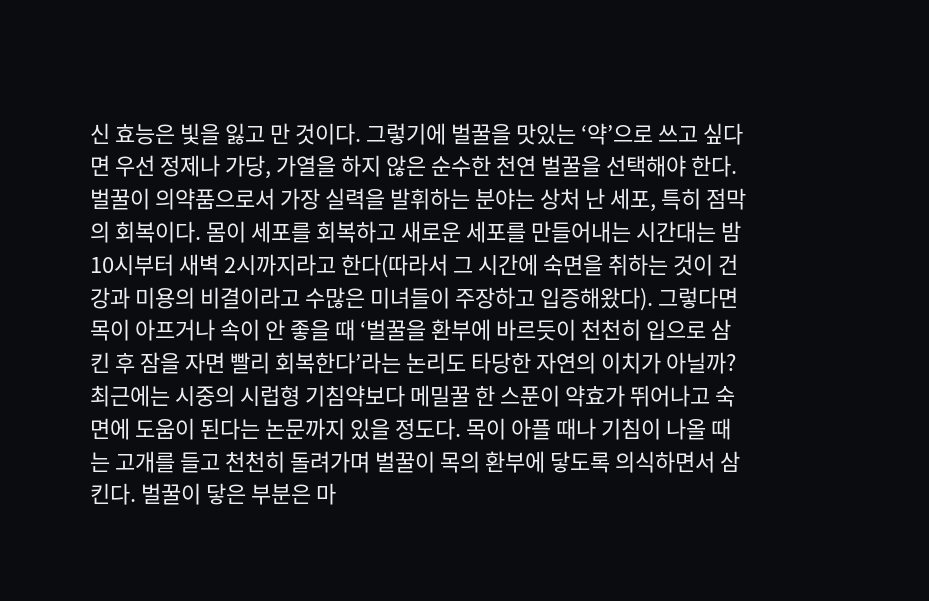신 효능은 빛을 잃고 만 것이다. 그렇기에 벌꿀을 맛있는 ‘약’으로 쓰고 싶다면 우선 정제나 가당, 가열을 하지 않은 순수한 천연 벌꿀을 선택해야 한다.
벌꿀이 의약품으로서 가장 실력을 발휘하는 분야는 상처 난 세포, 특히 점막의 회복이다. 몸이 세포를 회복하고 새로운 세포를 만들어내는 시간대는 밤 10시부터 새벽 2시까지라고 한다(따라서 그 시간에 숙면을 취하는 것이 건강과 미용의 비결이라고 수많은 미녀들이 주장하고 입증해왔다). 그렇다면 목이 아프거나 속이 안 좋을 때 ‘벌꿀을 환부에 바르듯이 천천히 입으로 삼킨 후 잠을 자면 빨리 회복한다’라는 논리도 타당한 자연의 이치가 아닐까? 최근에는 시중의 시럽형 기침약보다 메밀꿀 한 스푼이 약효가 뛰어나고 숙면에 도움이 된다는 논문까지 있을 정도다. 목이 아플 때나 기침이 나올 때는 고개를 들고 천천히 돌려가며 벌꿀이 목의 환부에 닿도록 의식하면서 삼킨다. 벌꿀이 닿은 부분은 마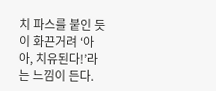치 파스를 붙인 듯이 화끈거려 ‘아아, 치유된다!’라는 느낌이 든다.